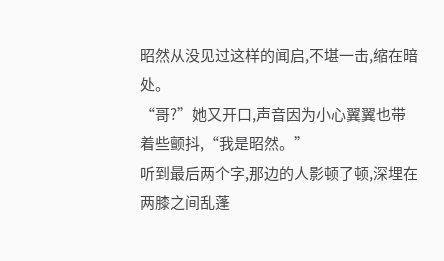昭然从没见过这样的闻启,不堪一击,缩在暗处。
“哥?”她又开口,声音因为小心翼翼也带着些颤抖,“我是昭然。”
听到最后两个字,那边的人影顿了顿,深埋在两膝之间乱蓬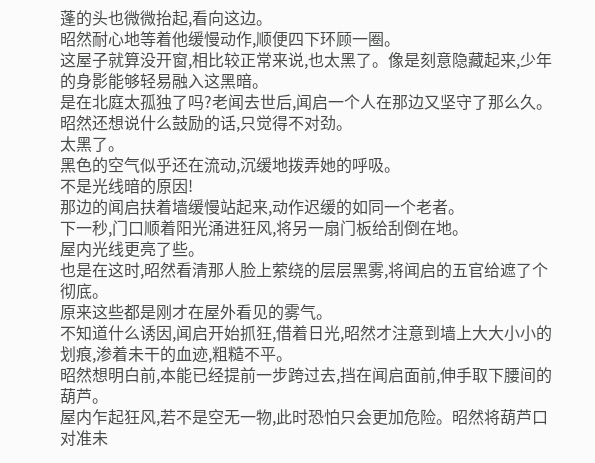蓬的头也微微抬起,看向这边。
昭然耐心地等着他缓慢动作,顺便四下环顾一圈。
这屋子就算没开窗,相比较正常来说,也太黑了。像是刻意隐藏起来,少年的身影能够轻易融入这黑暗。
是在北庭太孤独了吗?老闻去世后,闻启一个人在那边又坚守了那么久。
昭然还想说什么鼓励的话,只觉得不对劲。
太黑了。
黑色的空气似乎还在流动,沉缓地拨弄她的呼吸。
不是光线暗的原因!
那边的闻启扶着墙缓慢站起来,动作迟缓的如同一个老者。
下一秒,门口顺着阳光涌进狂风,将另一扇门板给刮倒在地。
屋内光线更亮了些。
也是在这时,昭然看清那人脸上萦绕的层层黑雾,将闻启的五官给遮了个彻底。
原来这些都是刚才在屋外看见的雾气。
不知道什么诱因,闻启开始抓狂,借着日光,昭然才注意到墙上大大小小的划痕,渗着未干的血迹,粗糙不平。
昭然想明白前,本能已经提前一步跨过去,挡在闻启面前,伸手取下腰间的葫芦。
屋内乍起狂风,若不是空无一物,此时恐怕只会更加危险。昭然将葫芦口对准未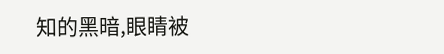知的黑暗,眼睛被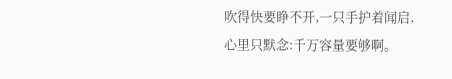吹得快要睁不开,一只手护着闻启,心里只默念:千万容量要够啊。